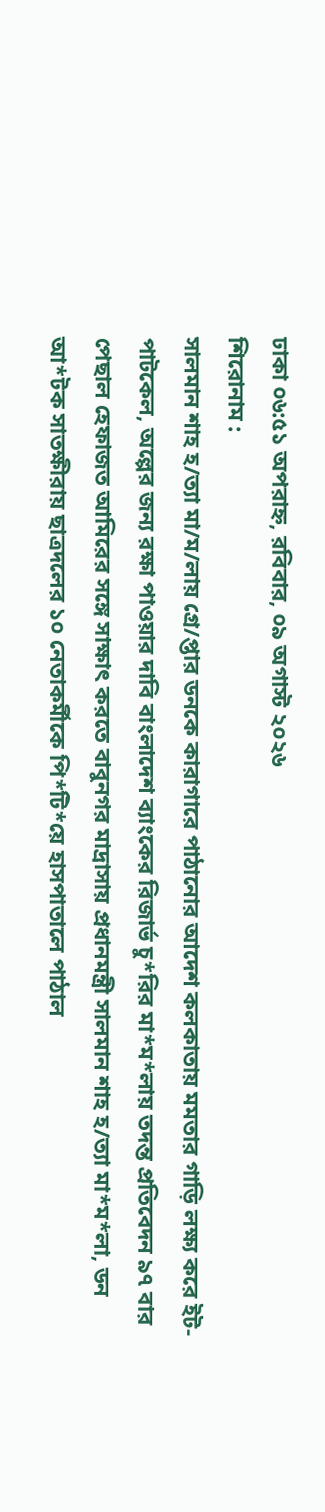ঢাকা ০৬:৫১ অপরাহ্ন, রবিবার, ০৯ অগাস্ট ২০২৬
শিরোনাম :
সালমান শাহ হ/ত্যা মা/ম/লায় গ্রে/প্তার ডনকে কারাগারে পাঠানোর আদেশ কলকাতায় মমতার গাড়ি লক্ষ্য করে ইট-পাটকেল, অল্পের জন্য রক্ষা পাওয়ার দাবি বাংলাদেশ ব্যাংকের রিজার্ভ চু*রির মা*ম*লায় তদন্ত প্রতিবেদন ৯৭ বার পেছাল হেফাজত আমিরের সঙ্গে সাক্ষাৎ করতে বাবুনগর মাদ্রাসায় প্রধানমন্ত্রী সালমান শাহ হ/ত্যা মা*ম*লা, ডন আ*টক সাতক্ষীরায় ছাত্রদলের ১০ নেতাকর্মীকে পি*টি*য়ে হাসপাতালে পাঠাল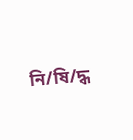নি/ষি/দ্ধ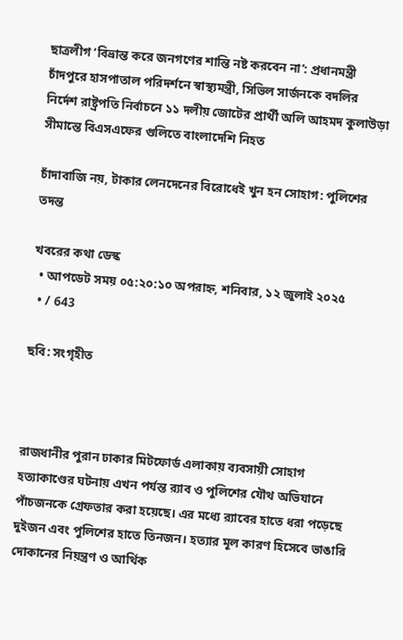ছাত্রলীগ ‘বিভ্রান্ত করে জনগণের শান্তি নষ্ট করবেন না’: প্রধানমন্ত্রী চাঁদপুরে হাসপাতাল পরিদর্শনে স্বাস্থ্যমন্ত্রী, সিভিল সার্জনকে বদলির নির্দেশ রাষ্ট্রপতি নির্বাচনে ১১ দলীয় জোটের প্রার্থী অলি আহমদ কুলাউড়া সীমান্তে বিএসএফের গুলিতে বাংলাদেশি নিহত

চাঁদাবাজি নয়, টাকার লেনদেনের বিরোধেই খুন হন সোহাগ: পুলিশের তদন্ত

খবরের কথা ডেস্ক
  • আপডেট সময় ০৫:২০:১০ অপরাহ্ন, শনিবার, ১২ জুলাই ২০২৫
  • / 643

ছবি: সংগৃহীত



রাজধানীর পুরান ঢাকার মিটফোর্ড এলাকায় ব্যবসায়ী সোহাগ হত্যাকাণ্ডের ঘটনায় এখন পর্যন্ত র‍্যাব ও পুলিশের যৌথ অভিযানে পাঁচজনকে গ্রেফতার করা হয়েছে। এর মধ্যে র‍্যাবের হাতে ধরা পড়েছে দুইজন এবং পুলিশের হাতে তিনজন। হত্যার মূল কারণ হিসেবে ভাঙারি দোকানের নিয়ন্ত্রণ ও আর্থিক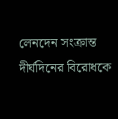লেনদেন সংক্রান্ত দীর্ঘদিনের বিরোধকে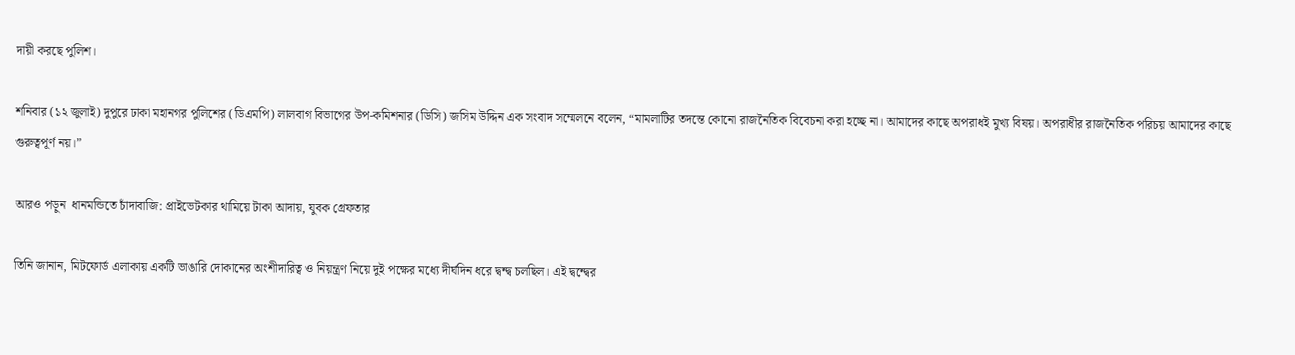দায়ী করছে পুলিশ।

শনিবার (১২ জুলাই) দুপুরে ঢাকা মহানগর পুলিশের (ডিএমপি) লালবাগ বিভাগের উপ-কমিশনার (ডিসি) জসিম উদ্দিন এক সংবাদ সম্মেলনে বলেন, “মামলাটির তদন্তে কোনো রাজনৈতিক বিবেচনা করা হচ্ছে না। আমাদের কাছে অপরাধই মুখ্য বিষয়। অপরাধীর রাজনৈতিক পরিচয় আমাদের কাছে গুরুত্বপূর্ণ নয়।”

আরও পড়ুন  ধানমন্ডিতে চাঁদাবাজি: প্রাইভেটকার থামিয়ে টাকা আদায়, যুবক গ্রেফতার

তিনি জানান, মিটফোর্ড এলাকায় একটি ভাঙারি দোকানের অংশীদারিত্ব ও নিয়ন্ত্রণ নিয়ে দুই পক্ষের মধ্যে দীর্ঘদিন ধরে দ্বন্দ্ব চলছিল। এই দ্বন্দ্বের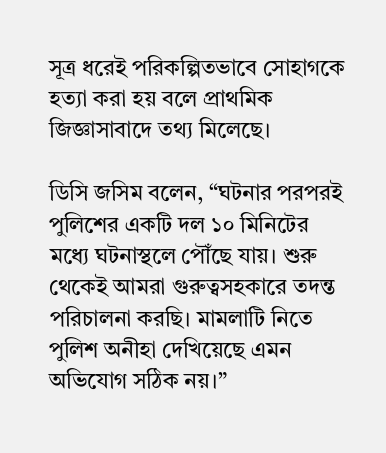সূত্র ধরেই পরিকল্পিতভাবে সোহাগকে হত্যা করা হয় বলে প্রাথমিক জিজ্ঞাসাবাদে তথ্য মিলেছে।

ডিসি জসিম বলেন, “ঘটনার পরপরই পুলিশের একটি দল ১০ মিনিটের মধ্যে ঘটনাস্থলে পৌঁছে যায়। শুরু থেকেই আমরা গুরুত্বসহকারে তদন্ত পরিচালনা করছি। মামলাটি নিতে পুলিশ অনীহা দেখিয়েছে এমন অভিযোগ সঠিক নয়।”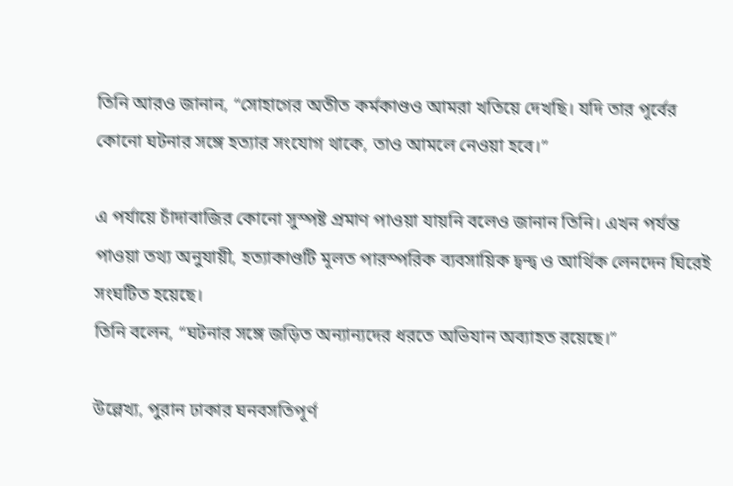তিনি আরও জানান, “সোহাগের অতীত কর্মকাণ্ডও আমরা খতিয়ে দেখছি। যদি তার পূর্বের কোনো ঘটনার সঙ্গে হত্যার সংযোগ থাকে, তাও আমলে নেওয়া হবে।”

এ পর্যায়ে চাঁদাবাজির কোনো সুস্পষ্ট প্রমাণ পাওয়া যায়নি বলেও জানান তিনি। এখন পর্যন্ত পাওয়া তথ্য অনুযায়ী, হত্যাকাণ্ডটি মূলত পারস্পরিক ব্যবসায়িক দ্বন্দ্ব ও আর্থিক লেনদেন ঘিরেই সংঘটিত হয়েছে।
তিনি বলেন, “ঘটনার সঙ্গে জড়িত অন্যান্যদের ধরতে অভিযান অব্যাহত রয়েছে।”

উল্লেখ্য, পুরান ঢাকার ঘনবসতিপূর্ণ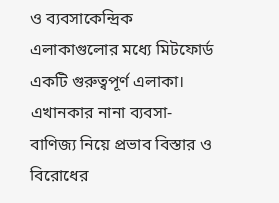ও ব্যবসাকেন্দ্রিক এলাকাগুলোর মধ্যে মিটফোর্ড একটি গুরুত্বপূর্ণ এলাকা। এখানকার নানা ব্যবসা-বাণিজ্য নিয়ে প্রভাব বিস্তার ও বিরোধের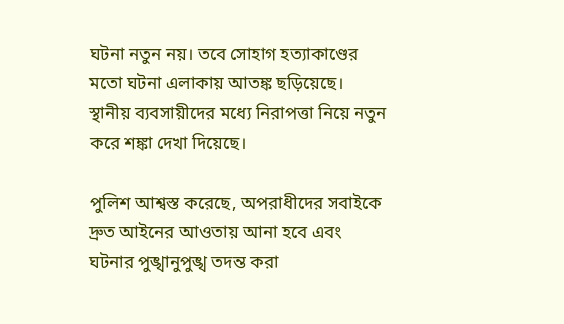ঘটনা নতুন নয়। তবে সোহাগ হত্যাকাণ্ডের মতো ঘটনা এলাকায় আতঙ্ক ছড়িয়েছে। স্থানীয় ব্যবসায়ীদের মধ্যে নিরাপত্তা নিয়ে নতুন করে শঙ্কা দেখা দিয়েছে।

পুলিশ আশ্বস্ত করেছে, অপরাধীদের সবাইকে দ্রুত আইনের আওতায় আনা হবে এবং ঘটনার পুঙ্খানুপুঙ্খ তদন্ত করা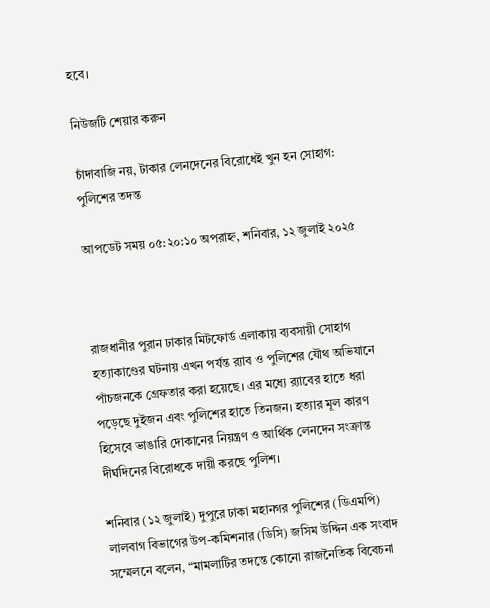হবে।

নিউজটি শেয়ার করুন

চাঁদাবাজি নয়, টাকার লেনদেনের বিরোধেই খুন হন সোহাগ: পুলিশের তদন্ত

আপডেট সময় ০৫:২০:১০ অপরাহ্ন, শনিবার, ১২ জুলাই ২০২৫



রাজধানীর পুরান ঢাকার মিটফোর্ড এলাকায় ব্যবসায়ী সোহাগ হত্যাকাণ্ডের ঘটনায় এখন পর্যন্ত র‍্যাব ও পুলিশের যৌথ অভিযানে পাঁচজনকে গ্রেফতার করা হয়েছে। এর মধ্যে র‍্যাবের হাতে ধরা পড়েছে দুইজন এবং পুলিশের হাতে তিনজন। হত্যার মূল কারণ হিসেবে ভাঙারি দোকানের নিয়ন্ত্রণ ও আর্থিক লেনদেন সংক্রান্ত দীর্ঘদিনের বিরোধকে দায়ী করছে পুলিশ।

শনিবার (১২ জুলাই) দুপুরে ঢাকা মহানগর পুলিশের (ডিএমপি) লালবাগ বিভাগের উপ-কমিশনার (ডিসি) জসিম উদ্দিন এক সংবাদ সম্মেলনে বলেন, “মামলাটির তদন্তে কোনো রাজনৈতিক বিবেচনা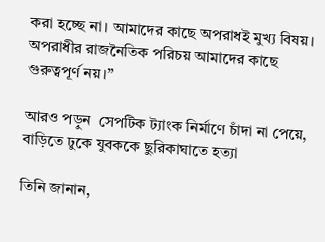করা হচ্ছে না। আমাদের কাছে অপরাধই মুখ্য বিষয়। অপরাধীর রাজনৈতিক পরিচয় আমাদের কাছে গুরুত্বপূর্ণ নয়।”

আরও পড়ুন  সেপটিক ট্যাংক নির্মাণে চাঁদা না পেয়ে, বাড়িতে ঢুকে যুবককে ছুরিকাঘাতে হত্যা

তিনি জানান,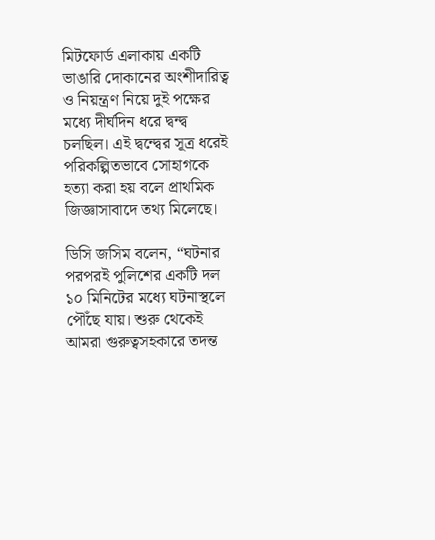মিটফোর্ড এলাকায় একটি ভাঙারি দোকানের অংশীদারিত্ব ও নিয়ন্ত্রণ নিয়ে দুই পক্ষের মধ্যে দীর্ঘদিন ধরে দ্বন্দ্ব চলছিল। এই দ্বন্দ্বের সূত্র ধরেই পরিকল্পিতভাবে সোহাগকে হত্যা করা হয় বলে প্রাথমিক জিজ্ঞাসাবাদে তথ্য মিলেছে।

ডিসি জসিম বলেন, “ঘটনার পরপরই পুলিশের একটি দল ১০ মিনিটের মধ্যে ঘটনাস্থলে পৌঁছে যায়। শুরু থেকেই আমরা গুরুত্বসহকারে তদন্ত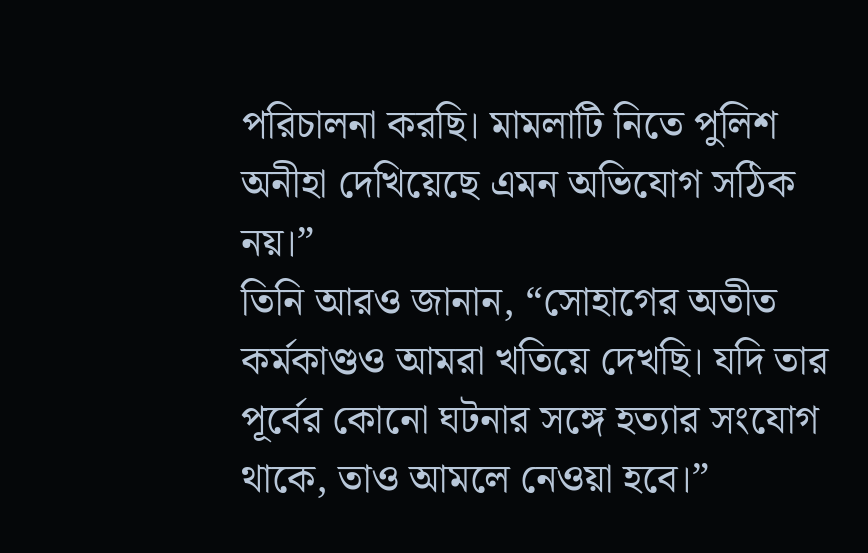পরিচালনা করছি। মামলাটি নিতে পুলিশ অনীহা দেখিয়েছে এমন অভিযোগ সঠিক নয়।”
তিনি আরও জানান, “সোহাগের অতীত কর্মকাণ্ডও আমরা খতিয়ে দেখছি। যদি তার পূর্বের কোনো ঘটনার সঙ্গে হত্যার সংযোগ থাকে, তাও আমলে নেওয়া হবে।”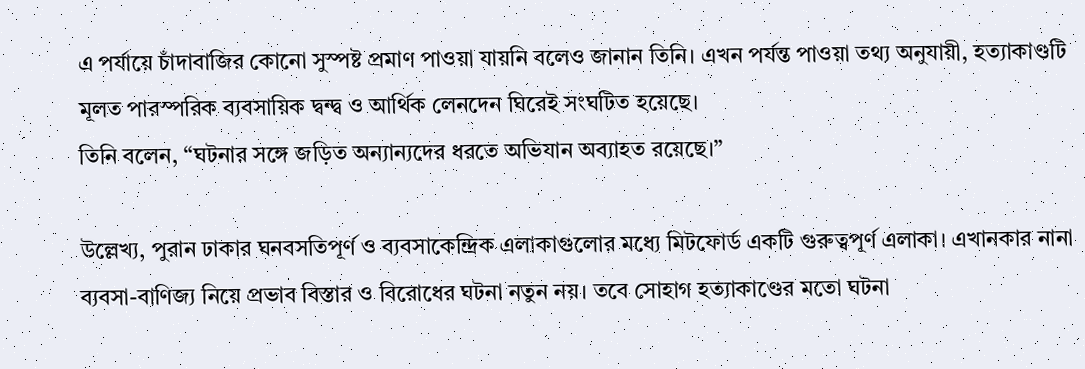এ পর্যায়ে চাঁদাবাজির কোনো সুস্পষ্ট প্রমাণ পাওয়া যায়নি বলেও জানান তিনি। এখন পর্যন্ত পাওয়া তথ্য অনুযায়ী, হত্যাকাণ্ডটি মূলত পারস্পরিক ব্যবসায়িক দ্বন্দ্ব ও আর্থিক লেনদেন ঘিরেই সংঘটিত হয়েছে।
তিনি বলেন, “ঘটনার সঙ্গে জড়িত অন্যান্যদের ধরতে অভিযান অব্যাহত রয়েছে।”

উল্লেখ্য, পুরান ঢাকার ঘনবসতিপূর্ণ ও ব্যবসাকেন্দ্রিক এলাকাগুলোর মধ্যে মিটফোর্ড একটি গুরুত্বপূর্ণ এলাকা। এখানকার নানা ব্যবসা-বাণিজ্য নিয়ে প্রভাব বিস্তার ও বিরোধের ঘটনা নতুন নয়। তবে সোহাগ হত্যাকাণ্ডের মতো ঘটনা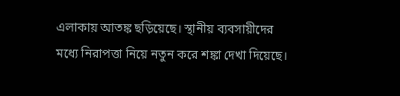এলাকায় আতঙ্ক ছড়িয়েছে। স্থানীয় ব্যবসায়ীদের মধ্যে নিরাপত্তা নিয়ে নতুন করে শঙ্কা দেখা দিয়েছে।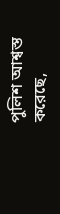পুলিশ আশ্বস্ত করেছে,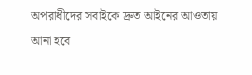অপরাধীদের সবাইকে দ্রুত আইনের আওতায় আনা হবে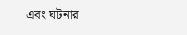এবং ঘটনার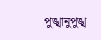পুঙ্খানুপুঙ্খ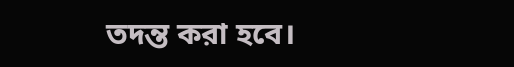তদন্ত করা হবে।